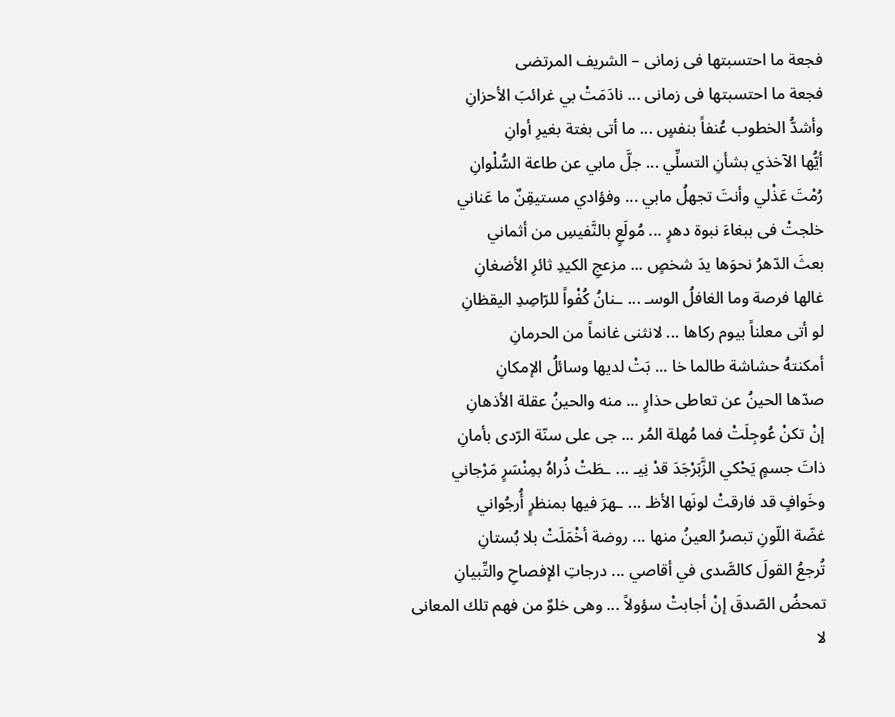فجعة ما احتسبتها فى زمانى – الشريف المرتضى
فجعة ما احتسبتها فى زمانى ... نادَمَتْ بي غرائبَ الأحزانِ
وأشدُّ الخطوب عُنفاً بنفسٍ ... ما أتى بغتة بغيرِ أوانِ
أيُّها الآخذي بشأنِ التسلِّي ... جلَّ مابي عن طاعة السُّلْوانِ
رُمْتَ عَذْلي وأنتَ تجهلُ مابي ... وفؤادي مستيقِنٌ ما عَناني
خلجتْ فى ببغاءَ نبوة دهرٍ ... مُولَعٍ بالنَّفيسِ من أثماني
بعثَ الدّهرُ نحوَها يدَ شخصٍ ... مزعجِ الكيدِ ثائرِ الأضغانِ
غالها فرصة وما الغافلُ الوسـ ... ـنانُ كُفْواً للرّاصِدِ اليقظانِ
لو أتى معلناً بيوم ركاها ... لانثنى غانماً من الحرمانِ
أمكنتهُ حشاشة طالما خا ... بَتْ لديها وسائلُ الإمكانِ
صدّها الحينُ عن تعاطى حذارٍ ... منه والحينُ عقلة الأذهانِ
إنْ تكنْ عُوجِلَتْ فما مُهلة المُر ... جى على سنّة الرّدى بأمانِ
ذاتَ جسمٍ يَحْكي الزَّبَرْجَدَ قدْ نِيـ ... ـطَتْ ذُراهُ بمِنْسَرٍ مَرْجاني
وخَوافٍ قد فارقتْ لونَها الأظـ ... ـهرَ فيها بمنظرٍ أُرجُواني
غضّة اللّونِ تبصرُ العينُ منها ... روضة أخْمَلَتْ بلا بُستانِ
تُرجعُ القولَ كالصَّدى في أقاصي ... درجاتِ الإفصاحِ والتِّبيانِ
تمحضُ الصّدقَ إنْ أجابتْ سؤولاً ... وهى خلوٌ من فهم تلك المعانى
لا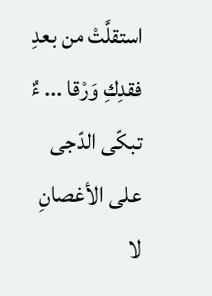استقلَّتْ من بعدِ فقدِكِ وَرْقا ... ءٌ تبكّى الدّجى على الأغصانِ
لا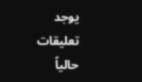يوجد تعليقات حالياً